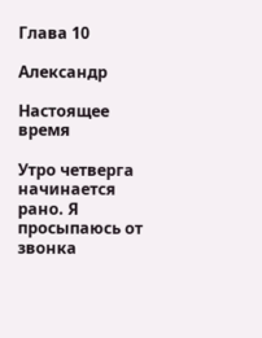Глава 10

Александр

Настоящее время

Утро четверга начинается рано. Я просыпаюсь от звонка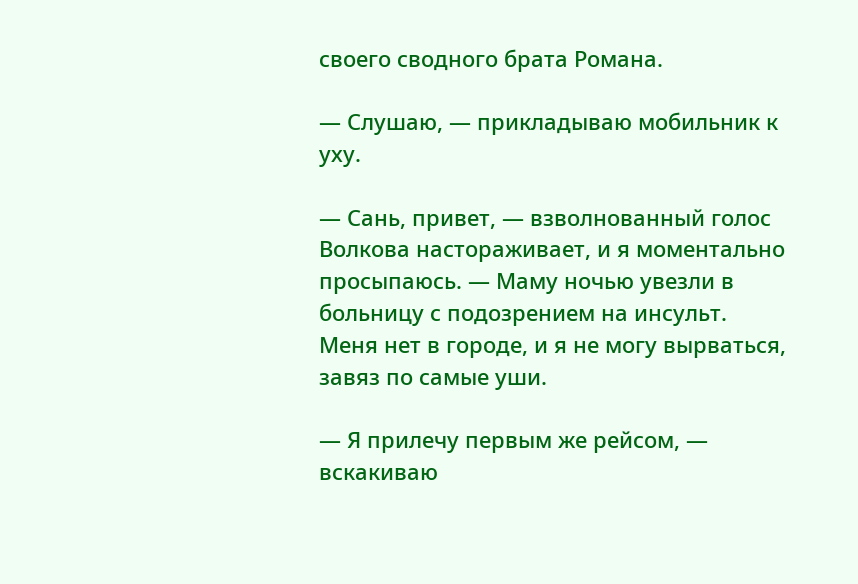своего сводного брата Романа.

— Слушаю, — прикладываю мобильник к уху.

— Сань, привет, — взволнованный голос Волкова настораживает, и я моментально просыпаюсь. — Маму ночью увезли в больницу с подозрением на инсульт. Меня нет в городе, и я не могу вырваться, завяз по самые уши.

— Я прилечу первым же рейсом, — вскакиваю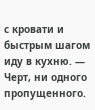с кровати и быстрым шагом иду в кухню. — Черт, ни одного пропущенного.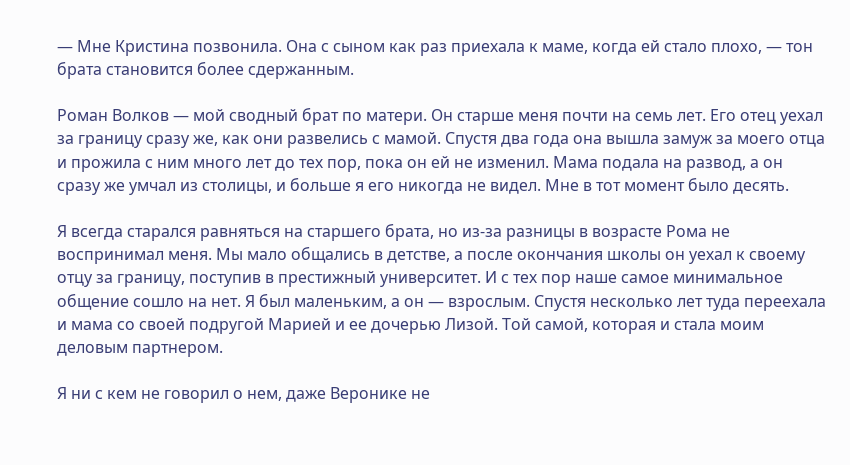— Мне Кристина позвонила. Она с сыном как раз приехала к маме, когда ей стало плохо, — тон брата становится более сдержанным.

Роман Волков — мой сводный брат по матери. Он старше меня почти на семь лет. Его отец уехал за границу сразу же, как они развелись с мамой. Спустя два года она вышла замуж за моего отца и прожила с ним много лет до тех пор, пока он ей не изменил. Мама подала на развод, а он сразу же умчал из столицы, и больше я его никогда не видел. Мне в тот момент было десять.

Я всегда старался равняться на старшего брата, но из-за разницы в возрасте Рома не воспринимал меня. Мы мало общались в детстве, а после окончания школы он уехал к своему отцу за границу, поступив в престижный университет. И с тех пор наше самое минимальное общение сошло на нет. Я был маленьким, а он — взрослым. Спустя несколько лет туда переехала и мама со своей подругой Марией и ее дочерью Лизой. Той самой, которая и стала моим деловым партнером.

Я ни с кем не говорил о нем, даже Веронике не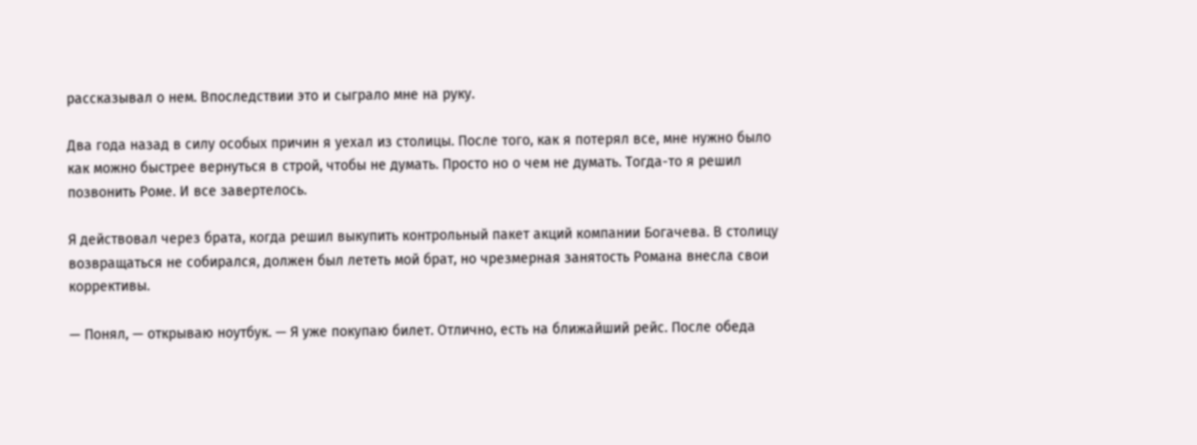рассказывал о нем. Впоследствии это и сыграло мне на руку.

Два года назад в силу особых причин я уехал из столицы. После того, как я потерял все, мне нужно было как можно быстрее вернуться в строй, чтобы не думать. Просто но о чем не думать. Тогда-то я решил позвонить Роме. И все завертелось.

Я действовал через брата, когда решил выкупить контрольный пакет акций компании Богачева. В столицу возвращаться не собирался, должен был лететь мой брат, но чрезмерная занятость Романа внесла свои коррективы.

— Понял, — открываю ноутбук. — Я уже покупаю билет. Отлично, есть на ближайший рейс. После обеда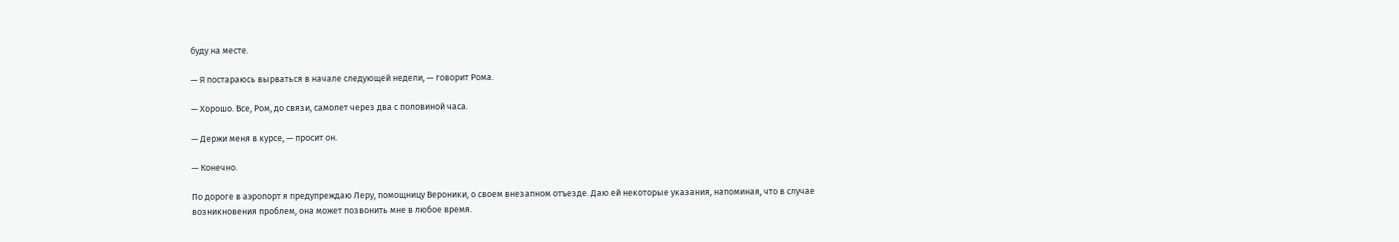буду на месте.

— Я постараюсь вырваться в начале следующей недели, — говорит Рома.

— Хорошо. Все, Ром, до связи, самолет через два с половиной часа.

— Держи меня в курсе, — просит он.

— Конечно.

По дороге в аэропорт я предупреждаю Леру, помощницу Вероники, о своем внезапном отъезде. Даю ей некоторые указания, напоминая, что в случае возникновения проблем, она может позвонить мне в любое время.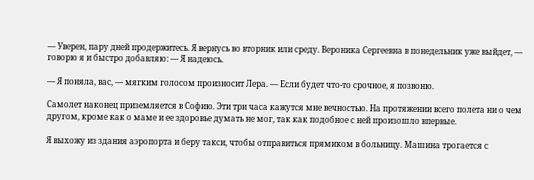— Уверен, пару дней продержитесь. Я вернусь во вторник или среду. Вероника Сергеевна в понедельник уже выйдет, — говорю я и быстро добавляю: — Я надеюсь.

— Я поняла, вас, — мягким голосом произносит Лера. — Если будет что-то срочное, я позвоню.

Самолет наконец приземляется в Софию. Эти три часа кажутся мне вечностью. На протяжении всего полета ни о чем другом, кроме как о маме и ее здоровье думать не мог, так как подобное с ней произошло впервые.

Я выхожу из здания аэропорта и беру такси, чтобы отправиться прямиком в больницу. Машина трогается с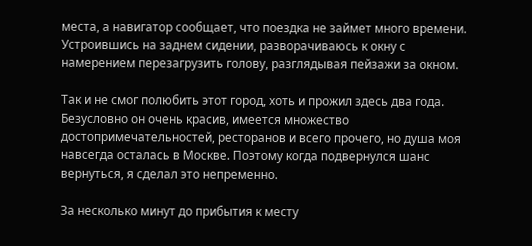места, а навигатор сообщает, что поездка не займет много времени. Устроившись на заднем сидении, разворачиваюсь к окну с намерением перезагрузить голову, разглядывая пейзажи за окном.

Так и не смог полюбить этот город, хоть и прожил здесь два года. Безусловно он очень красив, имеется множество достопримечательностей, ресторанов и всего прочего, но душа моя навсегда осталась в Москве. Поэтому когда подвернулся шанс вернуться, я сделал это непременно.

За несколько минут до прибытия к месту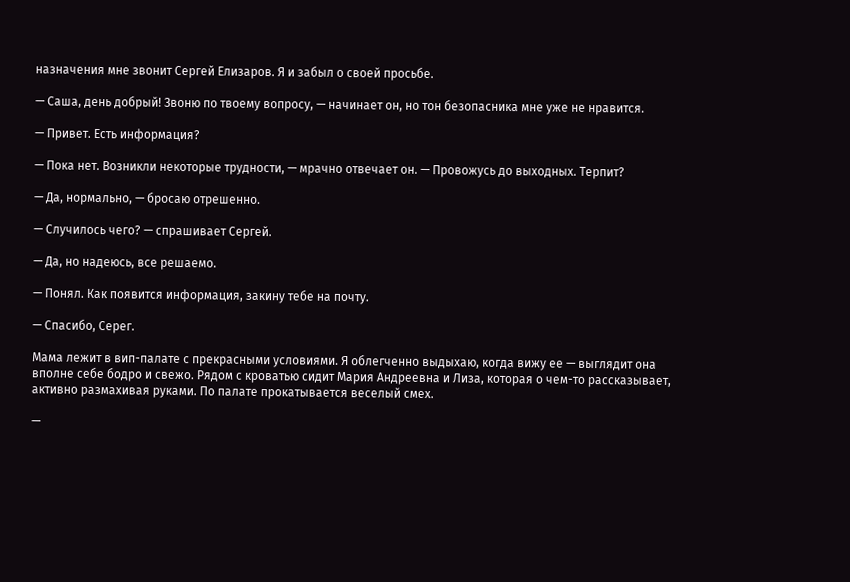назначения мне звонит Сергей Елизаров. Я и забыл о своей просьбе.

— Саша, день добрый! Звоню по твоему вопросу, — начинает он, но тон безопасника мне уже не нравится.

— Привет. Есть информация?

— Пока нет. Возникли некоторые трудности, — мрачно отвечает он. — Провожусь до выходных. Терпит?

— Да, нормально, — бросаю отрешенно.

— Случилось чего? — спрашивает Сергей.

— Да, но надеюсь, все решаемо.

— Понял. Как появится информация, закину тебе на почту.

— Спасибо, Серег.

Мама лежит в вип-палате с прекрасными условиями. Я облегченно выдыхаю, когда вижу ее — выглядит она вполне себе бодро и свежо. Рядом с кроватью сидит Мария Андреевна и Лиза, которая о чем-то рассказывает, активно размахивая руками. По палате прокатывается веселый смех.

—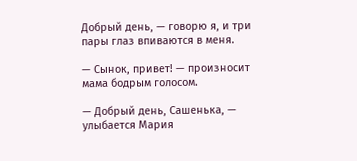Добрый день, — говорю я, и три пары глаз впиваются в меня.

— Сынок, привет! — произносит мама бодрым голосом.

— Добрый день, Сашенька, — улыбается Мария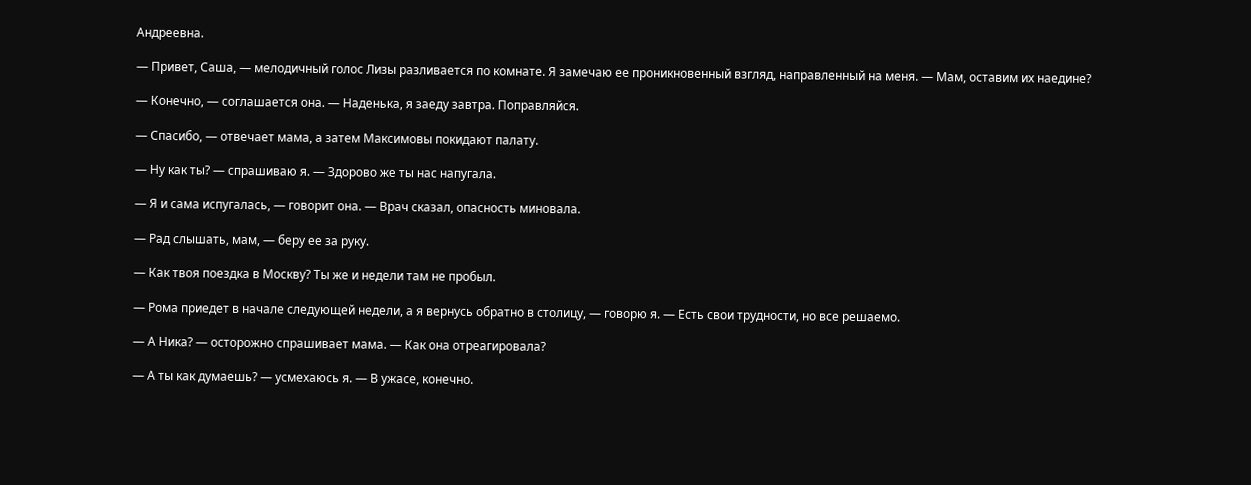Андреевна.

— Привет, Саша, — мелодичный голос Лизы разливается по комнате. Я замечаю ее проникновенный взгляд, направленный на меня. — Мам, оставим их наедине?

— Конечно, — соглашается она. — Наденька, я заеду завтра. Поправляйся.

— Спасибо, — отвечает мама, а затем Максимовы покидают палату.

— Ну как ты? — спрашиваю я. — Здорово же ты нас напугала.

— Я и сама испугалась, — говорит она. — Врач сказал, опасность миновала.

— Рад слышать, мам, — беру ее за руку.

— Как твоя поездка в Москву? Ты же и недели там не пробыл.

— Рома приедет в начале следующей недели, а я вернусь обратно в столицу, — говорю я. — Есть свои трудности, но все решаемо.

— А Ника? — осторожно спрашивает мама. — Как она отреагировала?

— А ты как думаешь? — усмехаюсь я. — В ужасе, конечно.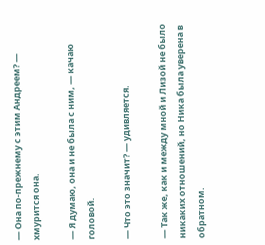— Она по-прежнему с этим Андреем? — хмурится она.

— Я думаю, она и не была с ним, — качаю головой.

— Что это значит? — удивляется.

— Так же, как и между мной и Лизой не было никаких отношений, но Ника была уверена в обратном.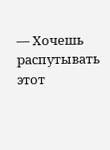— Хочешь распутывать этот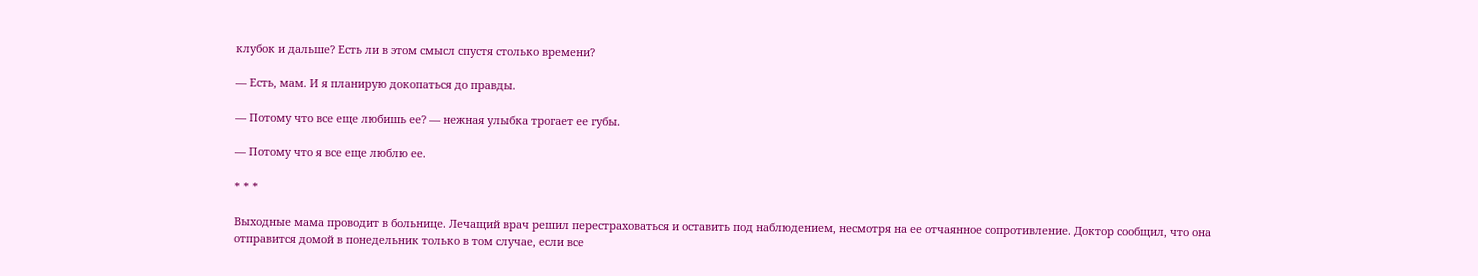клубок и дальше? Есть ли в этом смысл спустя столько времени?

— Есть, мам. И я планирую докопаться до правды.

— Потому что все еще любишь ее? — нежная улыбка трогает ее губы.

— Потому что я все еще люблю ее.

* * *

Выходные мама проводит в больнице. Лечащий врач решил перестраховаться и оставить под наблюдением, несмотря на ее отчаянное сопротивление. Доктор сообщил, что она отправится домой в понедельник только в том случае, если все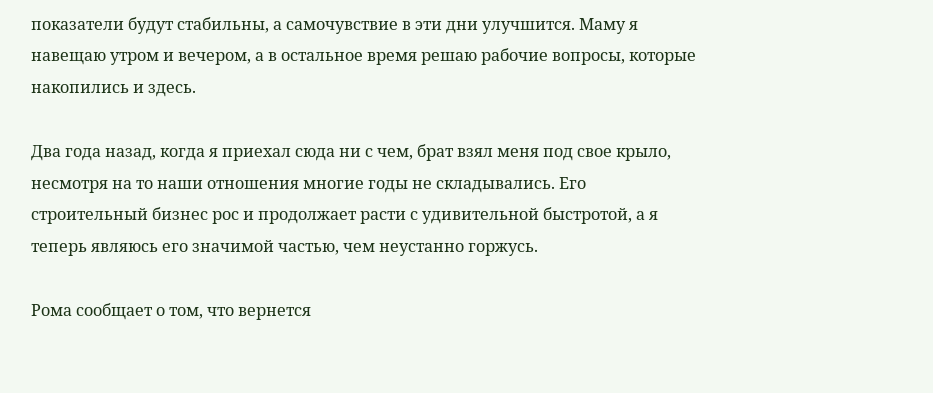показатели будут стабильны, а самочувствие в эти дни улучшится. Маму я навещаю утром и вечером, а в остальное время решаю рабочие вопросы, которые накопились и здесь.

Два года назад, когда я приехал сюда ни с чем, брат взял меня под свое крыло, несмотря на то наши отношения многие годы не складывались. Его строительный бизнес рос и продолжает расти с удивительной быстротой, а я теперь являюсь его значимой частью, чем неустанно горжусь.

Рома сообщает о том, что вернется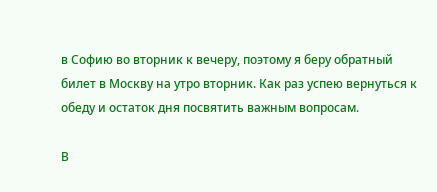в Софию во вторник к вечеру, поэтому я беру обратный билет в Москву на утро вторник. Как раз успею вернуться к обеду и остаток дня посвятить важным вопросам.

В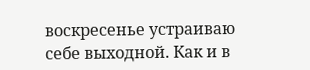воскресенье устраиваю себе выходной. Как и в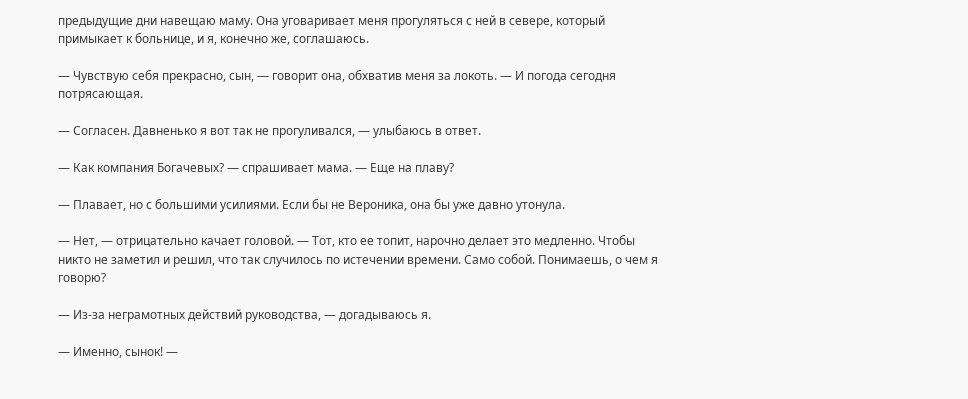предыдущие дни навещаю маму. Она уговаривает меня прогуляться с ней в севере, который примыкает к больнице, и я, конечно же, соглашаюсь.

— Чувствую себя прекрасно, сын, — говорит она, обхватив меня за локоть. — И погода сегодня потрясающая.

— Согласен. Давненько я вот так не прогуливался, — улыбаюсь в ответ.

— Как компания Богачевых? — спрашивает мама. — Еще на плаву?

— Плавает, но с большими усилиями. Если бы не Вероника, она бы уже давно утонула.

— Нет, — отрицательно качает головой. — Тот, кто ее топит, нарочно делает это медленно. Чтобы никто не заметил и решил, что так случилось по истечении времени. Само собой. Понимаешь, о чем я говорю?

— Из-за неграмотных действий руководства, — догадываюсь я.

— Именно, сынок! —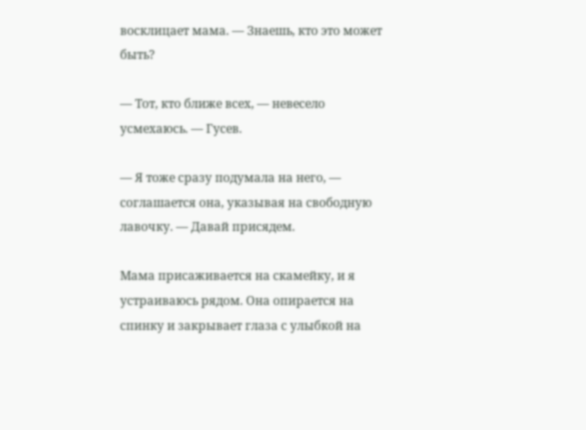восклицает мама. — Знаешь, кто это может быть?

— Тот, кто ближе всех, — невесело усмехаюсь. — Гусев.

— Я тоже сразу подумала на него, — соглашается она, указывая на свободную лавочку. — Давай присядем.

Мама присаживается на скамейку, и я устраиваюсь рядом. Она опирается на спинку и закрывает глаза с улыбкой на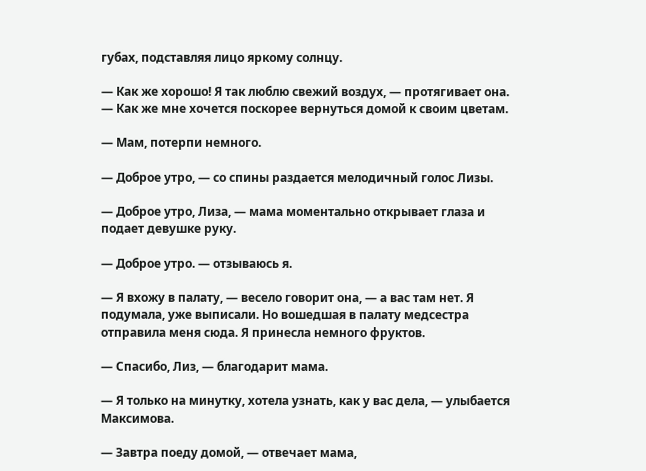губах, подставляя лицо яркому солнцу.

— Как же хорошо! Я так люблю свежий воздух, — протягивает она. — Как же мне хочется поскорее вернуться домой к своим цветам.

— Мам, потерпи немного.

— Доброе утро, — со спины раздается мелодичный голос Лизы.

— Доброе утро, Лиза, — мама моментально открывает глаза и подает девушке руку.

— Доброе утро. — отзываюсь я.

— Я вхожу в палату, — весело говорит она, — а вас там нет. Я подумала, уже выписали. Но вошедшая в палату медсестра отправила меня сюда. Я принесла немного фруктов.

— Спасибо, Лиз, — благодарит мама.

— Я только на минутку, хотела узнать, как у вас дела, — улыбается Максимова.

— Завтра поеду домой, — отвечает мама,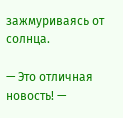зажмуриваясь от солнца.

— Это отличная новость! —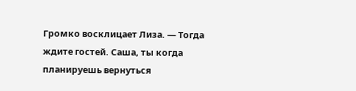Громко восклицает Лиза. — Тогда ждите гостей. Саша, ты когда планируешь вернуться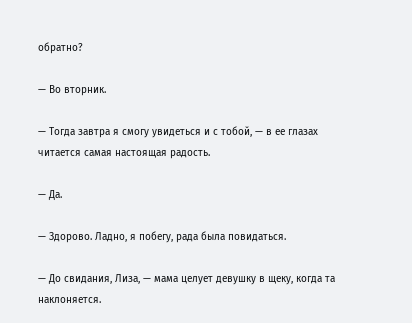обратно?

— Во вторник.

— Тогда завтра я смогу увидеться и с тобой, — в ее глазах читается самая настоящая радость.

— Да.

— Здорово. Ладно, я побегу, рада была повидаться.

— До свидания, Лиза, — мама целует девушку в щеку, когда та наклоняется.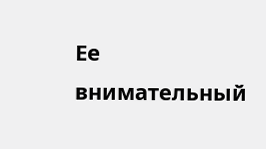Ее внимательный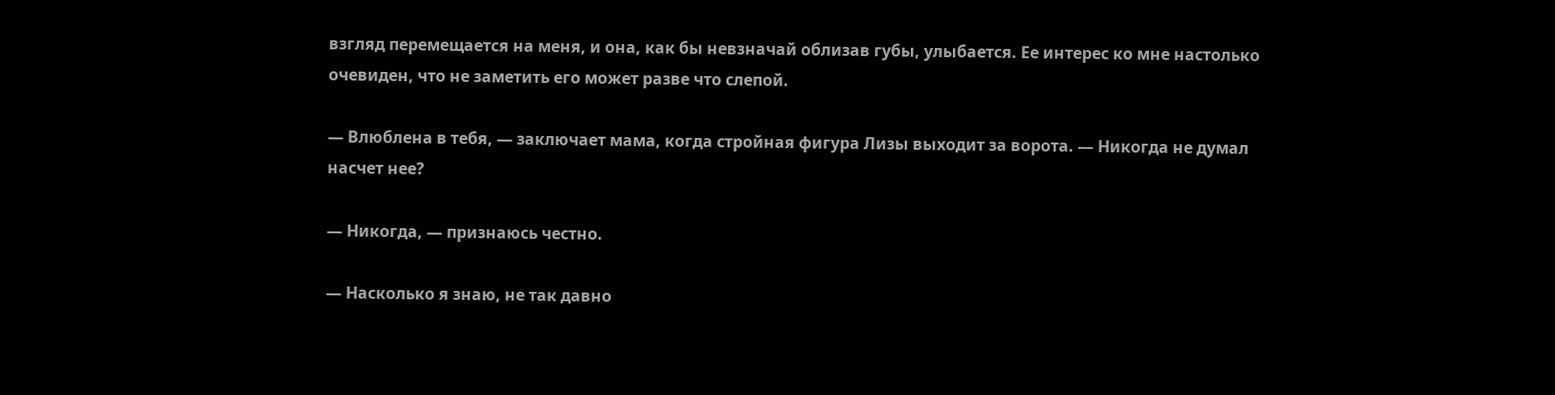взгляд перемещается на меня, и она, как бы невзначай облизав губы, улыбается. Ее интерес ко мне настолько очевиден, что не заметить его может разве что слепой.

— Влюблена в тебя, — заключает мама, когда стройная фигура Лизы выходит за ворота. — Никогда не думал насчет нее?

— Никогда, — признаюсь честно.

— Насколько я знаю, не так давно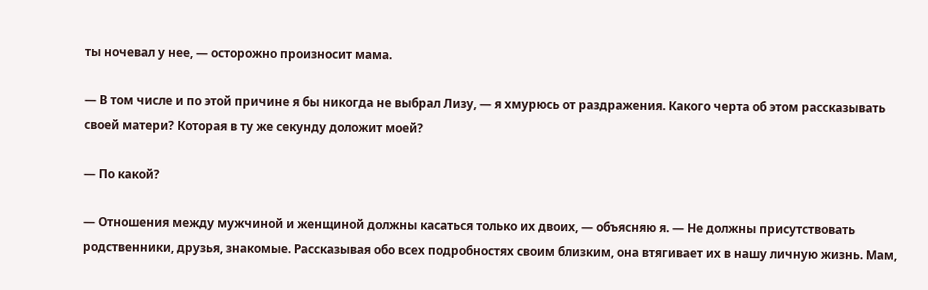ты ночевал у нее, — осторожно произносит мама.

— В том числе и по этой причине я бы никогда не выбрал Лизу, — я хмурюсь от раздражения. Какого черта об этом рассказывать своей матери? Которая в ту же секунду доложит моей?

— По какой?

— Отношения между мужчиной и женщиной должны касаться только их двоих, — объясняю я. — Не должны присутствовать родственники, друзья, знакомые. Рассказывая обо всех подробностях своим близким, она втягивает их в нашу личную жизнь. Мам,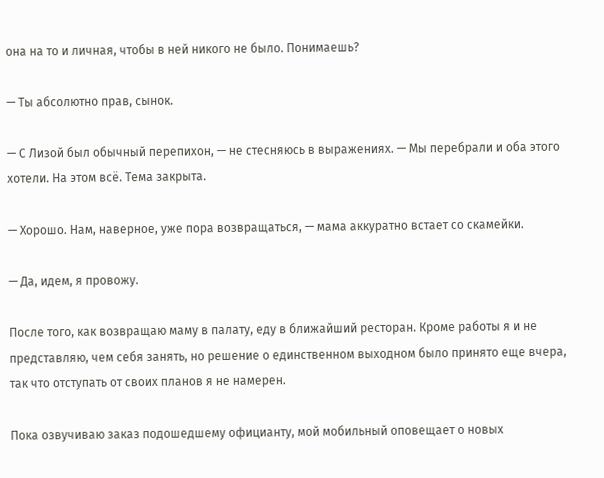она на то и личная, чтобы в ней никого не было. Понимаешь?

— Ты абсолютно прав, сынок.

— С Лизой был обычный перепихон, — не стесняюсь в выражениях. — Мы перебрали и оба этого хотели. На этом всё. Тема закрыта.

— Хорошо. Нам, наверное, уже пора возвращаться, — мама аккуратно встает со скамейки.

— Да, идем, я провожу.

После того, как возвращаю маму в палату, еду в ближайший ресторан. Кроме работы я и не представляю, чем себя занять, но решение о единственном выходном было принято еще вчера, так что отступать от своих планов я не намерен.

Пока озвучиваю заказ подошедшему официанту, мой мобильный оповещает о новых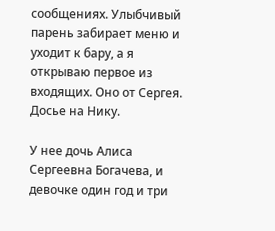сообщениях. Улыбчивый парень забирает меню и уходит к бару, а я открываю первое из входящих. Оно от Сергея. Досье на Нику.

У нее дочь Алиса Сергеевна Богачева, и девочке один год и три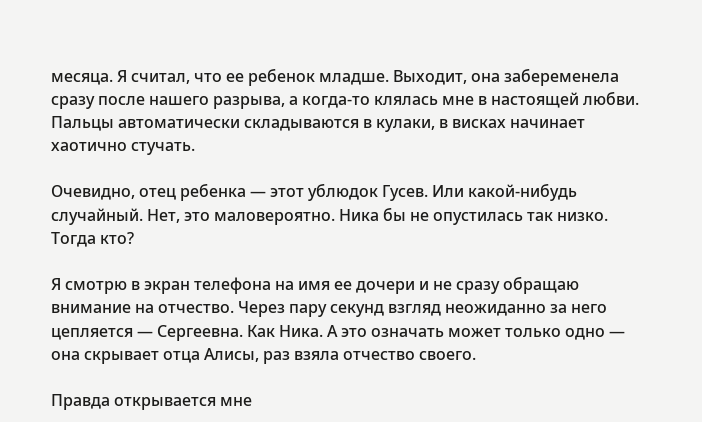месяца. Я считал, что ее ребенок младше. Выходит, она забеременела сразу после нашего разрыва, а когда-то клялась мне в настоящей любви. Пальцы автоматически складываются в кулаки, в висках начинает хаотично стучать.

Очевидно, отец ребенка — этот ублюдок Гусев. Или какой-нибудь случайный. Нет, это маловероятно. Ника бы не опустилась так низко. Тогда кто?

Я смотрю в экран телефона на имя ее дочери и не сразу обращаю внимание на отчество. Через пару секунд взгляд неожиданно за него цепляется — Сергеевна. Как Ника. А это означать может только одно — она скрывает отца Алисы, раз взяла отчество своего.

Правда открывается мне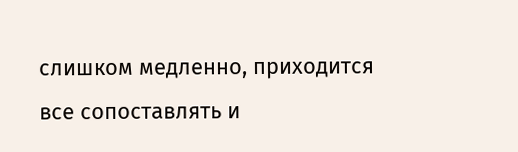слишком медленно, приходится все сопоставлять и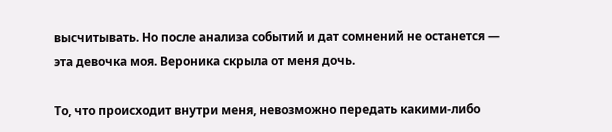высчитывать. Но после анализа событий и дат сомнений не останется — эта девочка моя. Вероника скрыла от меня дочь.

То, что происходит внутри меня, невозможно передать какими-либо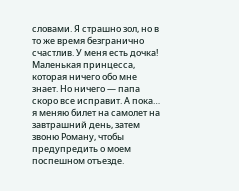словами. Я страшно зол, но в то же время безгранично счастлив. У меня есть дочка! Маленькая принцесса, которая ничего обо мне знает. Но ничего — папа скоро все исправит. А пока… я меняю билет на самолет на завтрашний день, затем звоню Роману, чтобы предупредить о моем поспешном отъезде.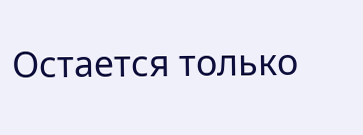Остается только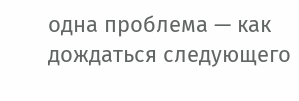одна проблема — как дождаться следующего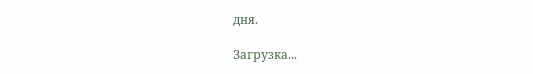дня.

Загрузка...